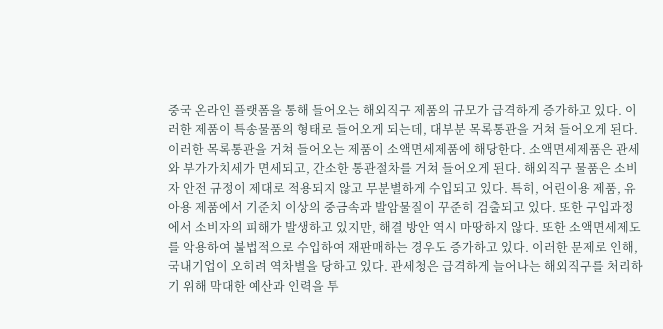중국 온라인 플랫폼을 통해 들어오는 해외직구 제품의 규모가 급격하게 증가하고 있다. 이러한 제품이 특송물품의 형태로 들어오게 되는데, 대부분 목록통관을 거쳐 들어오게 된다. 이러한 목록통관을 거쳐 들어오는 제품이 소액면세제품에 해당한다. 소액면세제품은 관세와 부가가치세가 면세되고, 간소한 통관절차를 거쳐 들어오게 된다. 해외직구 물품은 소비자 안전 규정이 제대로 적용되지 않고 무분별하게 수입되고 있다. 특히, 어린이용 제품, 유아용 제품에서 기준치 이상의 중금속과 발암물질이 꾸준히 검출되고 있다. 또한 구입과정에서 소비자의 피해가 발생하고 있지만, 해결 방안 역시 마땅하지 않다. 또한 소액면세제도를 악용하여 불법적으로 수입하여 재판매하는 경우도 증가하고 있다. 이러한 문제로 인해, 국내기업이 오히려 역차별을 당하고 있다. 관세청은 급격하게 늘어나는 해외직구를 처리하기 위해 막대한 예산과 인력을 투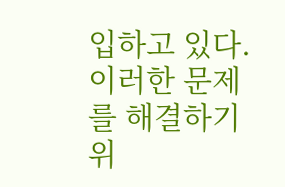입하고 있다. 이러한 문제를 해결하기 위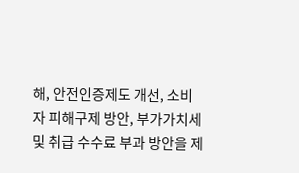해, 안전인증제도 개선, 소비자 피해구제 방안, 부가가치세 및 취급 수수료 부과 방안을 제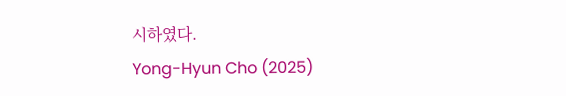시하였다.
Yong-Hyun Cho (2025)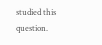studied this question.